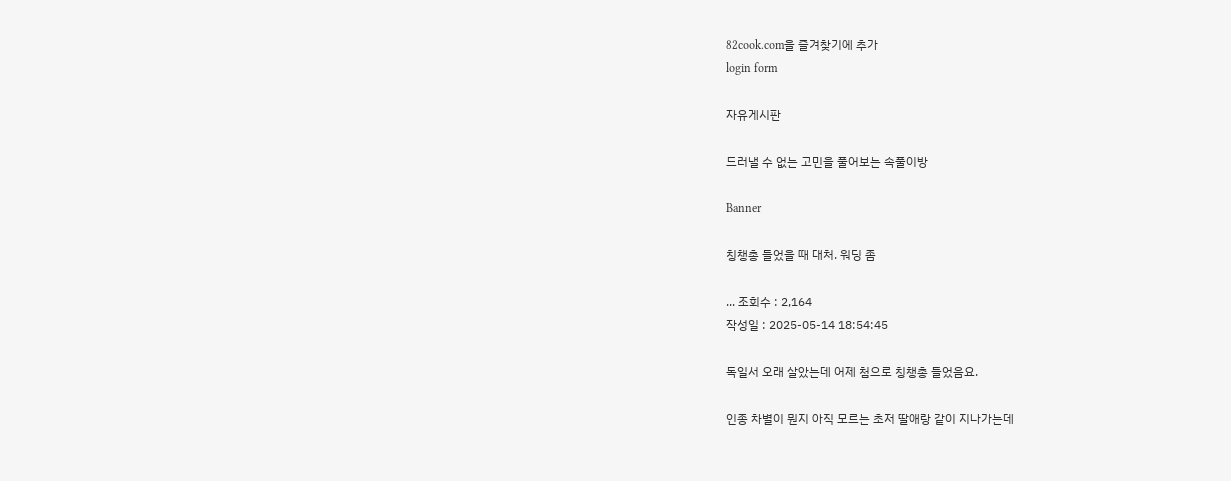82cook.com을 즐겨찾기에 추가
login form

자유게시판

드러낼 수 없는 고민을 풀어보는 속풀이방

Banner

칭챙총 들었을 때 대처. 워딩 좀

... 조회수 : 2,164
작성일 : 2025-05-14 18:54:45

독일서 오래 살았는데 어제 첨으로 칭챙총 들었음요.

인종 차별이 뭔지 아직 모르는 초저 딸애랑 같이 지나가는데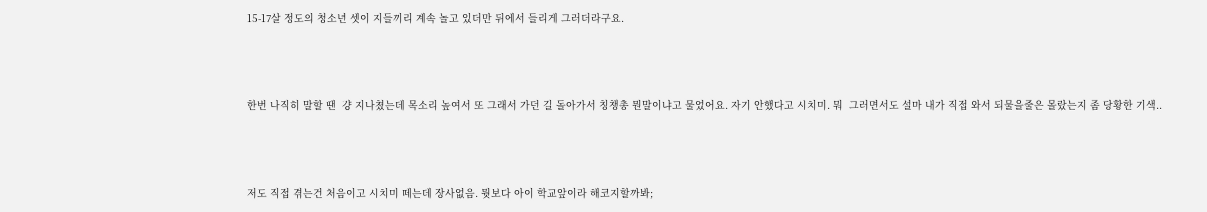15-17살 정도의 청소년 셋이 지들끼리 계속 놀고 있더만 뒤에서 들리게 그러더라구요.



한번 나직히 말할 땐  걍 지나쳤는데 목소리 높여서 또 그래서 가던 길 돌아가서 칭챙총 뭔말이냐고 물었어요. 자기 안했다고 시치미. 뭐  그러면서도 설마 내가 직접 와서 되물을줄은 몰랐는지 좀 당황한 기색..



저도 직접 겪는건 처음이고 시치미 떼는데 장사없음. 뭣보다 아이 학교앞이라 해코지할까봐;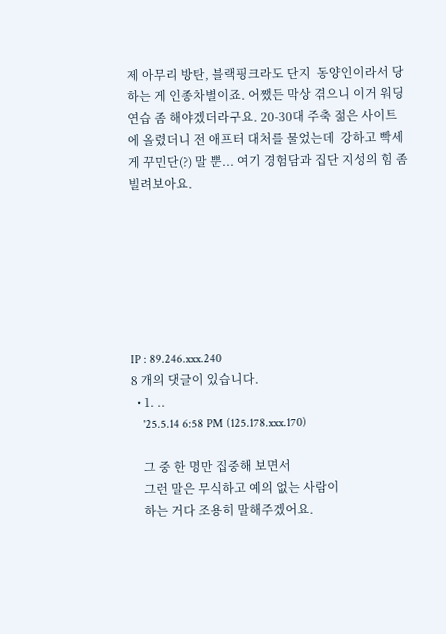제 아무리 방탄, 블랙핑크라도 단지  동양인이라서 당하는 게 인종차별이죠. 어쨌든 막상 겪으니 이거 워딩 연습 좀 해야겠더라구요. 20-30대 주축 젊은 사이트에 올렸더니 전 애프터 대처를 물었는데  강하고 빡세게 꾸민단(?) 말 뿐... 여기 경험담과 집단 지성의 힘 좀 빌려보아요.







IP : 89.246.xxx.240
8 개의 댓글이 있습니다.
  • 1. ..
    '25.5.14 6:58 PM (125.178.xxx.170)

    그 중 한 명만 집중해 보면서
    그런 말은 무식하고 예의 없는 사람이
    하는 거다 조용히 말해주겠어요.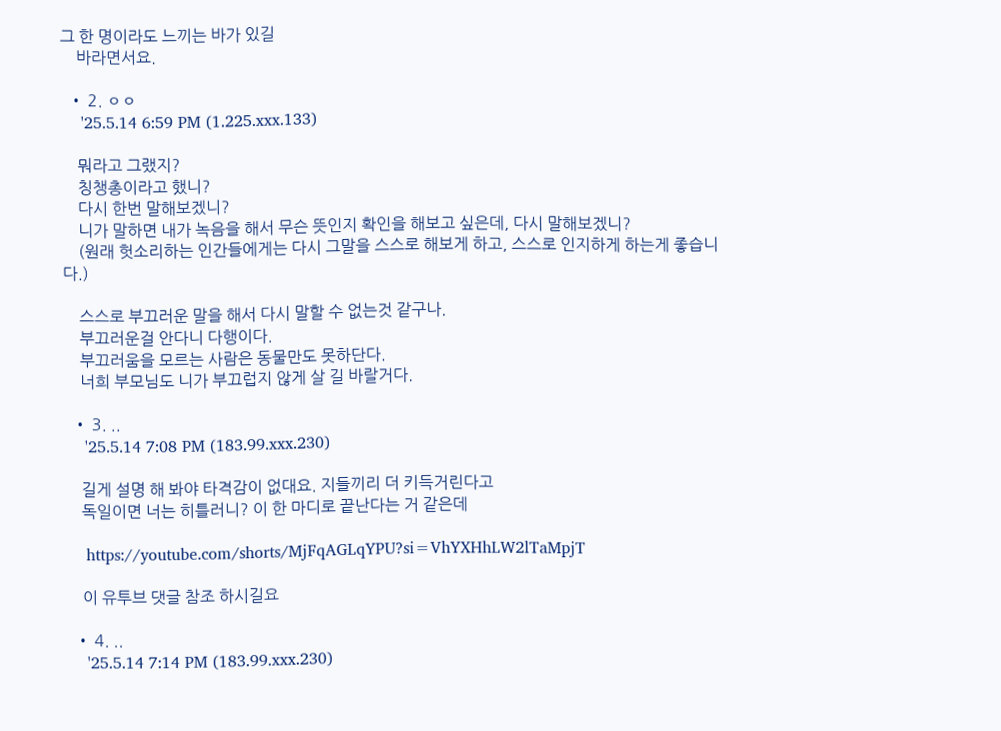그 한 명이라도 느끼는 바가 있길
    바라면서요.

  • 2. ㅇㅇ
    '25.5.14 6:59 PM (1.225.xxx.133)

    뭐라고 그랬지?
    칭챙총이라고 했니?
    다시 한번 말해보겠니?
    니가 말하면 내가 녹음을 해서 무슨 뜻인지 확인을 해보고 싶은데, 다시 말해보겠니?
    (원래 헛소리하는 인간들에게는 다시 그말을 스스로 해보게 하고, 스스로 인지하게 하는게 좋습니다.)

    스스로 부끄러운 말을 해서 다시 말할 수 없는것 같구나.
    부끄러운걸 안다니 다행이다.
    부끄러움을 모르는 사람은 동물만도 못하단다.
    너희 부모님도 니가 부끄럽지 않게 살 길 바랄거다.

  • 3. ..
    '25.5.14 7:08 PM (183.99.xxx.230)

    길게 설명 해 봐야 타격감이 없대요. 지들끼리 더 키득거린다고
    독일이면 너는 히틀러니? 이 한 마디로 끝난다는 거 같은데

    https://youtube.com/shorts/MjFqAGLqYPU?si=VhYXHhLW2lTaMpjT

    이 유투브 댓글 참조 하시길요

  • 4. ..
    '25.5.14 7:14 PM (183.99.xxx.230)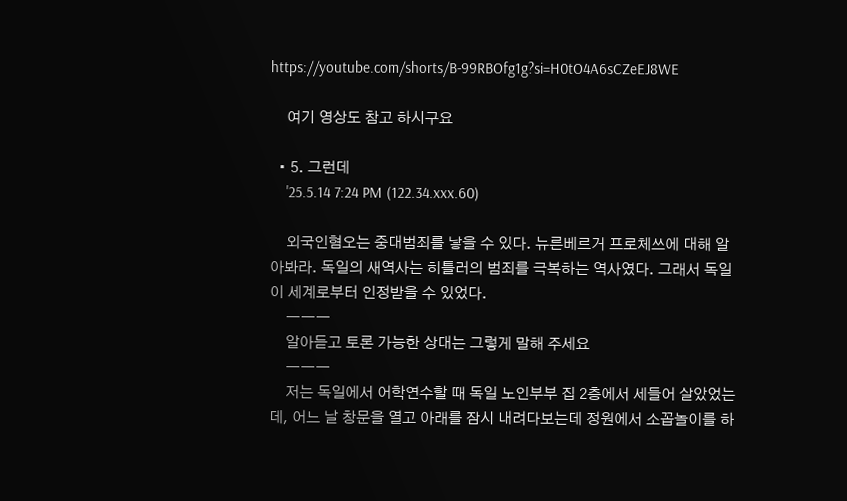https://youtube.com/shorts/B-99RBOfg1g?si=H0tO4A6sCZeEJ8WE

    여기 영상도 참고 하시구요

  • 5. 그런데
    '25.5.14 7:24 PM (122.34.xxx.60)

    외국인혐오는 중대범죄를 낳을 수 있다. 뉴른베르거 프로체쓰에 대해 알아봐라. 독일의 새역사는 히틀러의 범죄를 극복하는 역사였다. 그래서 독일이 세계로부터 인정받을 수 있었다.
    ㅡㅡㅡ
    알아듣고 토론 가능한 상대는 그렇게 말해 주세요
    ㅡㅡㅡ
    저는 독일에서 어학연수할 때 독일 노인부부 집 2층에서 세들어 살았었는데, 어느 날 창문을 열고 아래를 잠시 내려다보는데 정원에서 소꼽놀이를 하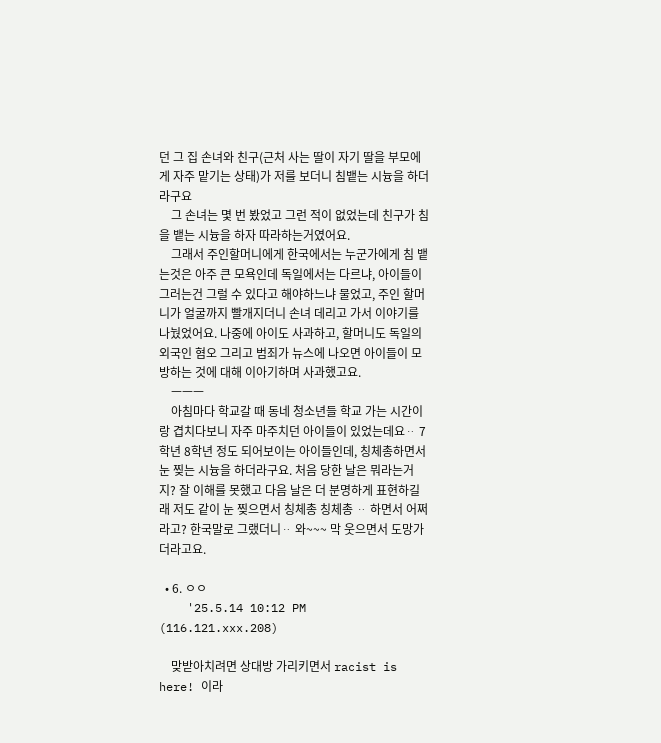던 그 집 손녀와 친구(근처 사는 딸이 자기 딸을 부모에게 자주 맡기는 상태)가 저를 보더니 침뱉는 시늉을 하더라구요
    그 손녀는 몇 번 봤었고 그런 적이 없었는데 친구가 침을 뱉는 시늉을 하자 따라하는거였어요.
    그래서 주인할머니에게 한국에서는 누군가에게 침 뱉는것은 아주 큰 모욕인데 독일에서는 다르냐, 아이들이 그러는건 그럴 수 있다고 해야하느냐 물었고, 주인 할머니가 얼굴까지 빨개지더니 손녀 데리고 가서 이야기를 나눴었어요. 나중에 아이도 사과하고, 할머니도 독일의 외국인 혐오 그리고 범죄가 뉴스에 나오면 아이들이 모방하는 것에 대해 이아기하며 사과했고요.
    ㅡㅡㅡ
    아침마다 학교갈 때 동네 청소년들 학교 가는 시간이랑 겹치다보니 자주 마주치던 아이들이 있었는데요ᆢ 7학년 8학년 정도 되어보이는 아이들인데, 칭체총하면서 눈 찢는 시늉을 하더라구요. 처음 당한 날은 뭐라는거지? 잘 이해를 못했고 다음 날은 더 분명하게 표현하길래 저도 같이 눈 찢으면서 칭체총 칭체총 ᆢ 하면서 어쩌라고? 한국말로 그랬더니ᆢ 와~~~ 막 웃으면서 도망가더라고요.

  • 6. ㅇㅇ
    '25.5.14 10:12 PM (116.121.xxx.208)

    맞받아치려면 상대방 가리키면서 racist is here! 이라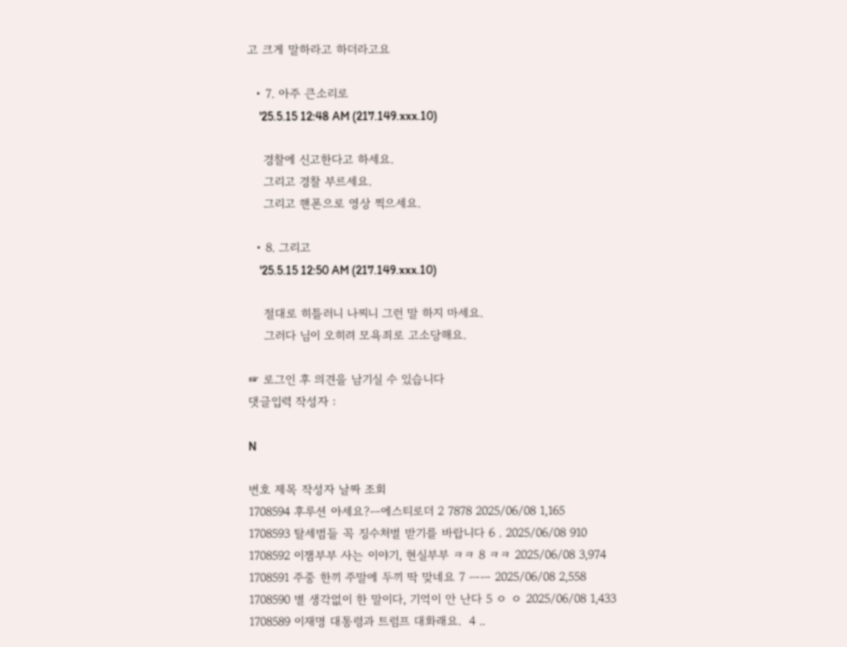고 크게 말하라고 하더라고요

  • 7. 아주 큰소리로
    '25.5.15 12:48 AM (217.149.xxx.10)

    경찰에 신고한다고 하세요.
    그리고 경찰 부르세요.
    그리고 핸폰으로 영상 찍으세요.

  • 8. 그리고
    '25.5.15 12:50 AM (217.149.xxx.10)

    절대로 히틀러니 나찌니 그런 말 하지 마세요.
    그러다 님이 오히려 모욕죄로 고소당해요.

☞ 로그인 후 의견을 남기실 수 있습니다
댓글입력 작성자 :

N

번호 제목 작성자 날짜 조회
1708594 후루션 아세요?ㅡ에스티로더 2 7878 2025/06/08 1,165
1708593 탈세범들 꼭 징수처벌 받기를 바랍니다 6 . 2025/06/08 910
1708592 이잼부부 사는 이야기, 현실부부 ㅋㅋ 8 ㅋㅋ 2025/06/08 3,974
1708591 주중 한끼 주말에 두끼 딱 맞네요 7 ㅡㅡ 2025/06/08 2,558
1708590 별 생각없이 한 말이다, 기억이 안 난다 5 ㅇ ㅇ 2025/06/08 1,433
1708589 이재명 대통령과 트럼프 대화래요.  4 ..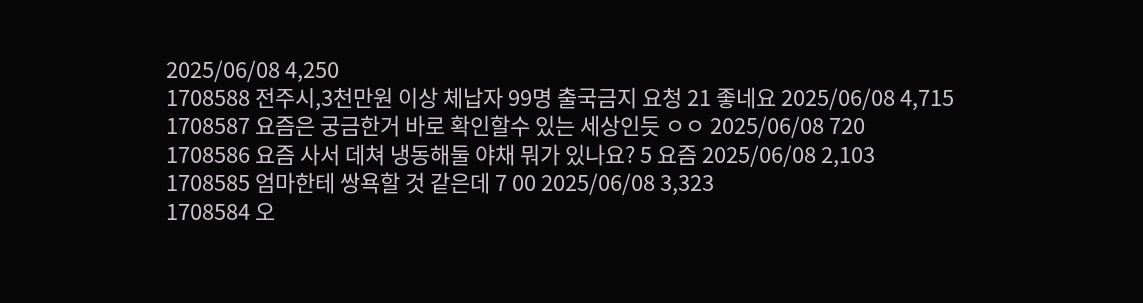2025/06/08 4,250
1708588 전주시,3천만원 이상 체납자 99명 출국금지 요청 21 좋네요 2025/06/08 4,715
1708587 요즘은 궁금한거 바로 확인할수 있는 세상인듯 ㅇㅇ 2025/06/08 720
1708586 요즘 사서 데쳐 냉동해둘 야채 뭐가 있나요? 5 요즘 2025/06/08 2,103
1708585 엄마한테 쌍욕할 것 같은데 7 00 2025/06/08 3,323
1708584 오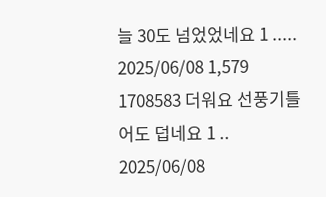늘 30도 넘었었네요 1 ..... 2025/06/08 1,579
1708583 더워요 선풍기틀어도 덥네요 1 .. 2025/06/08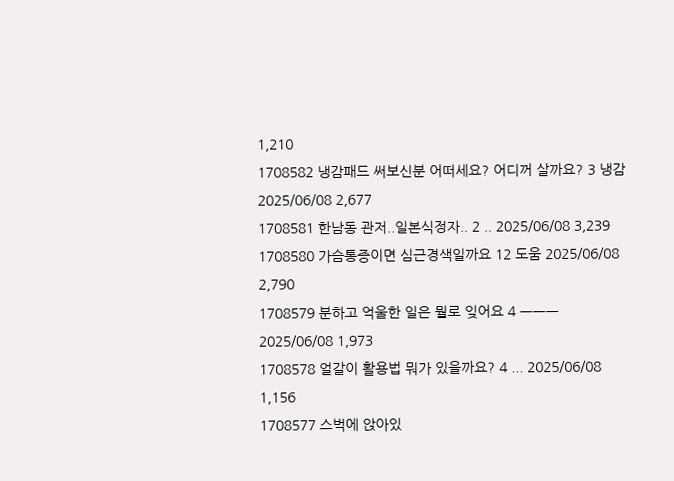1,210
1708582 냉감패드 써보신분 어떠세요? 어디꺼 살까요? 3 냉감 2025/06/08 2,677
1708581 한남동 관저..일본식정자.. 2 .. 2025/06/08 3,239
1708580 가슴통증이면 심근경색일까요 12 도움 2025/06/08 2,790
1708579 분하고 억울한 일은 뭘로 잊어요 4 ㅡㅡㅡ 2025/06/08 1,973
1708578 얼갈이 활용법 뭐가 있을까요? 4 ... 2025/06/08 1,156
1708577 스벅에 앉아있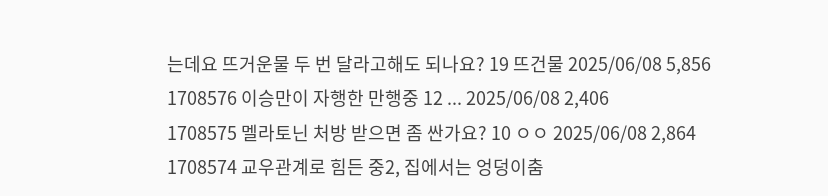는데요 뜨거운물 두 번 달라고해도 되나요? 19 뜨건물 2025/06/08 5,856
1708576 이승만이 자행한 만행중 12 ... 2025/06/08 2,406
1708575 멜라토닌 처방 받으면 좀 싼가요? 10 ㅇㅇ 2025/06/08 2,864
1708574 교우관계로 힘든 중2, 집에서는 엉덩이춤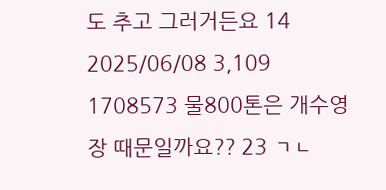도 추고 그러거든요 14 2025/06/08 3,109
1708573 물800톤은 개수영장 때문일까요?? 23 ㄱㄴ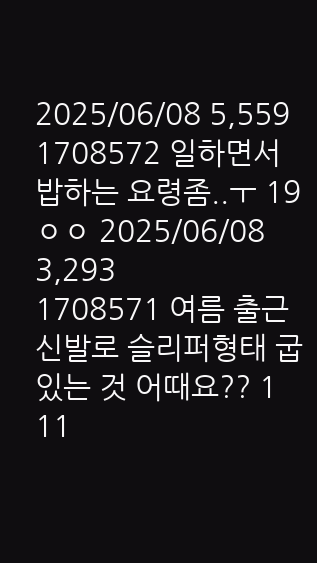2025/06/08 5,559
1708572 일하면서 밥하는 요령좀..ㅜ 19 ㅇㅇ 2025/06/08 3,293
1708571 여름 출근 신발로 슬리퍼형태 굽있는 것 어때요?? 1 11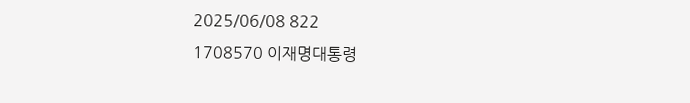2025/06/08 822
1708570 이재명대통령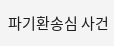파기환송심 사건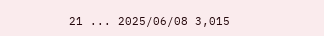21 ... 2025/06/08 3,015